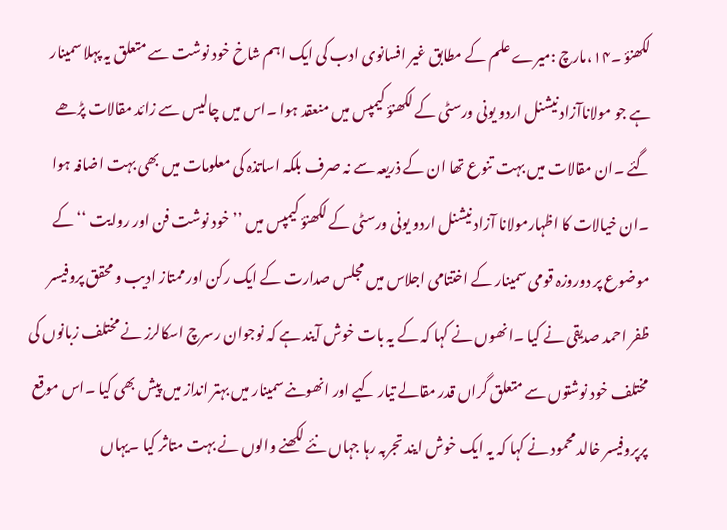لکھنؤ ۔۱۴،مارچ :میرے علم کے مطابق غیر افسانوی ادب کی ایک اہم شاخ خود نوشت سے متعلق یہ پہلا سمینار ہے جو مولاناآزاد نیشنل اردو یونی ورسٹی کے لکھنؤ کیمپس میں منعقد ہوا ۔اس میں چالیس سے زائد مقالات پڑھے گئے ۔ان مقالات میں بہت تنوع تھا ان کے ذریعہ سے نہ صرف بلکہ اساتذہ کی معلومات میں بھی بہت اضافہ ہوا ۔ان خیالات کا اظہارمولانا آزاد نیشنل اردو یونی ورسٹی کے لکھنؤ کیمپس میں ’’خود نوشت فن اور روایت ‘‘کے موضوع پر دوروزہ قومی سمینار کے اختتامی اجلاس میں مجلس صدارت کے ایک رکن اور ممتاز ادیب و محقق پروفیسر ظفر احمد صدیقی نے کیا ۔انھوں نے کہا کہ کے یہ بات خوش آیند ہے کہ نوجوان رسرچ اسکالرز نے مختلف زبانوں کی مختلف خود نوشتوں سے متعلق گراں قدر مقالے تیار کیے اور انھوںنے سمینار میں بہتر انداز میں پیش بھی کیا ۔اس موقع پرپروفیسر خالد محمود نے کہا کہ یہ ایک خوش ایند تجربہ رہا جہاں نئے لکھنے والوں نے بہت متاثر کیا ۔یہاں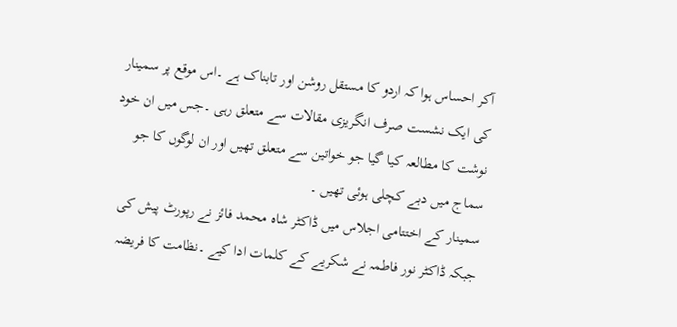آکر احساس ہوا کہ اردو کا مستقل روشن اور تابناک ہے ۔اس موقع پر سمینار کی ایک نشست صرف انگریزی مقالات سے متعلق رہی ۔جس میں ان خود نوشت کا مطالعہ کیا گیا جو خواتین سے متعلق تھیں اور ان لوگوں کا جو سماج میں دبے کچلی ہوئی تھیں ۔
سمینار کے اختتامی اجلاس میں ڈاکٹر شاہ محمد فائز نے رپورٹ پیش کی جبکہ ڈاکٹر نور فاطمہ نے شکریے کے کلمات ادا کیے ۔نظامت کا فریضہ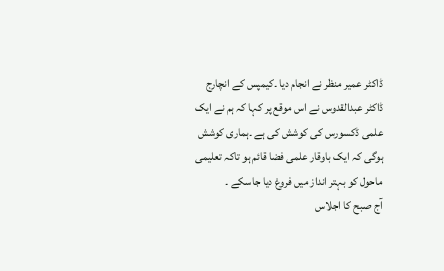ڈاکٹر عمیر منظر نے انجام دیا ۔کیمپس کے انچارج ڈاکٹر عبدالقدوس نے اس موقع پر کہا کہ ہم نے ایک علمی ڈکسورس کی کوشش کی ہے ۔ہماری کوشش ہوگی کہ ایک باوقار علمی فضا قائم ہو تاکہ تعلیمی ماحول کو بہتر انداز میں فروغ دیا جاسکے ۔
آج صبح کا اجلاس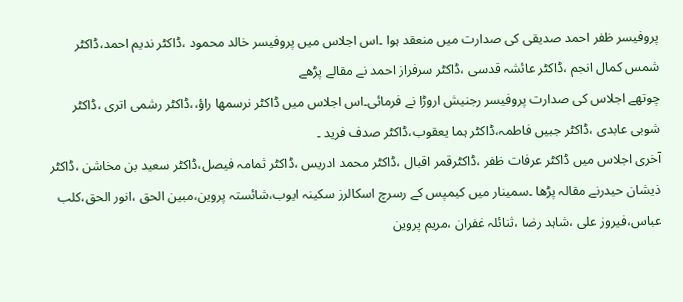پروفیسر ظفر احمد صدیقی کی صدارت میں منعقد ہوا ۔اس اجلاس میں پروفیسر خالد محمود ،ڈاکٹر ندیم احمد،ڈاکٹر شمس کمال انجم ،ڈاکٹر عائشہ قدسی ،ڈاکٹر سرفراز احمد نے مقالے پڑھے
چوتھے اجلاس کی صدارت پروفیسر رجنیش اروڑا نے فرمائی۔اس اجلاس میں ڈاکٹر نرسمھا راؤ،،ڈاکٹر رشمی اتری ،ڈاکٹر شوبی عابدی ،ڈاکٹر جبیں فاطمہ،ڈاکٹر ہما یعقوب،ڈاکٹر صدف فرید ۔
آخری اجلاس میں ڈاکٹر عرفات ظفر ،ڈاکٹرقمر اقبال ،ڈاکٹر محمد ادریس ،ڈاکٹر ثمامہ فیصل،ڈاکٹر سعید بن مخاشن ،ڈاکٹر ذیشان حیدرنے مقالہ پڑھا ۔سمینار میں کیمپس کے رسرچ اسکالرز سکینہ ایوب،شائستہ پروین،مبین الحق ،انور الحق،کلب عباس،فیروز علی ،شاہد رضا ،ثنائلہ غفران ،مریم پروین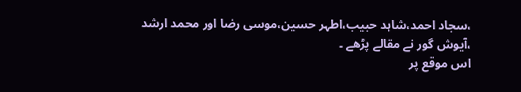،سجاد احمد،شاہد حبیب،اطہر حسین،موسی رضا اور محمد ارشد ،آیوش گور نے مقالے پڑھے ۔
اس موقع پر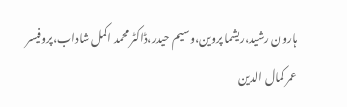ہارون رشید،ریشما پروین،وسیم حیدر،ڈاکٹر محمد اکمل شاداب،پروفیسر عمر کمال الدین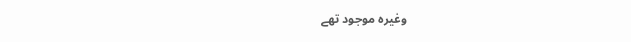وغیرہ موجود تھے